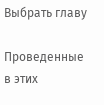Выбрать главу

Проведенные в этих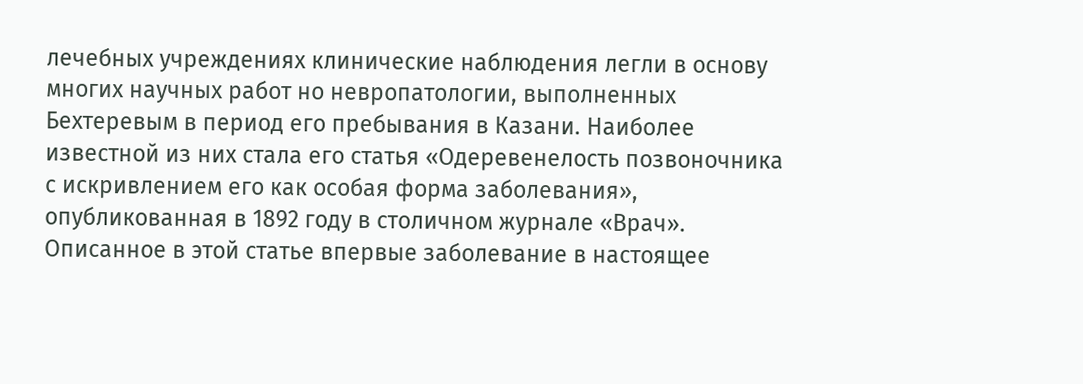лечебных учреждениях клинические наблюдения легли в основу многих научных работ но невропатологии, выполненных Бехтеревым в период его пребывания в Казани. Наиболее известной из них стала его статья «Одеревенелость позвоночника с искривлением его как особая форма заболевания», опубликованная в 1892 году в столичном журнале «Врач». Описанное в этой статье впервые заболевание в настоящее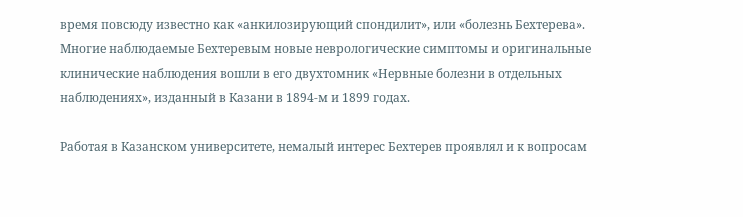время повсюду известно как «анкилозирующий спондилит», или «болезнь Бехтерева». Многие наблюдаемые Бехтеревым новые неврологические симптомы и оригинальные клинические наблюдения вошли в его двухтомник «Нервные болезни в отдельных наблюдениях», изданный в Казани в 1894-м и 1899 годах.

Работая в Казанском университете, немалый интерес Бехтерев проявлял и к вопросам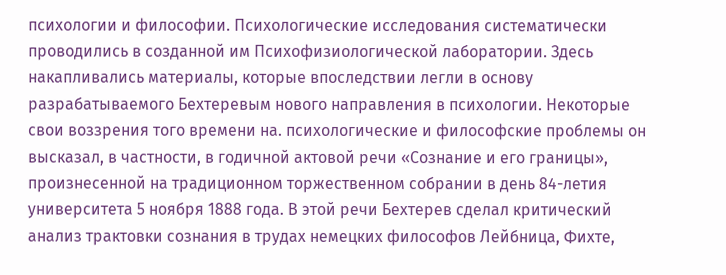психологии и философии. Психологические исследования систематически проводились в созданной им Психофизиологической лаборатории. Здесь накапливались материалы, которые впоследствии легли в основу разрабатываемого Бехтеревым нового направления в психологии. Некоторые свои воззрения того времени на. психологические и философские проблемы он высказал, в частности, в годичной актовой речи «Сознание и его границы», произнесенной на традиционном торжественном собрании в день 84-летия университета 5 ноября 1888 года. В этой речи Бехтерев сделал критический анализ трактовки сознания в трудах немецких философов Лейбница, Фихте,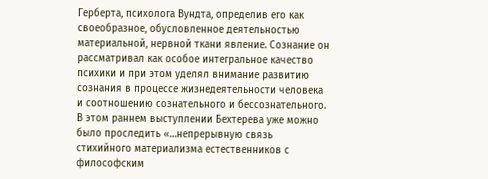Герберта, психолога Вундта, определив его как своеобразное, обусловленное деятельностью материальной, нервной ткани явление. Сознание он рассматривал как особое интегральное качество психики и при этом уделял внимание развитию сознания в процессе жизнедеятельности человека и соотношению сознательного и бессознательного. В этом раннем выступлении Бехтерева уже можно было проследить «…непрерывную связь стихийного материализма естественников с философским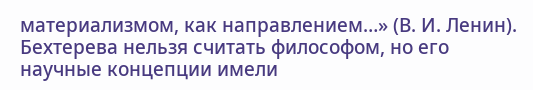материализмом, как направлением…» (В. И. Ленин). Бехтерева нельзя считать философом, но его научные концепции имели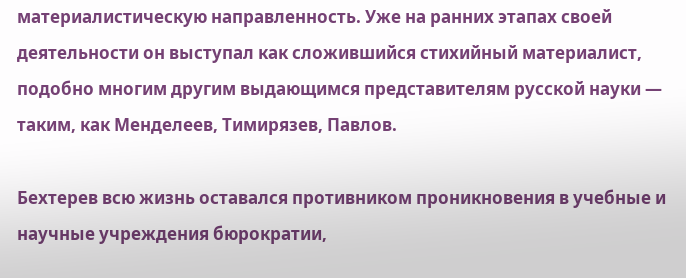материалистическую направленность. Уже на ранних этапах своей деятельности он выступал как сложившийся стихийный материалист, подобно многим другим выдающимся представителям русской науки — таким, как Менделеев, Тимирязев, Павлов.

Бехтерев всю жизнь оставался противником проникновения в учебные и научные учреждения бюрократии,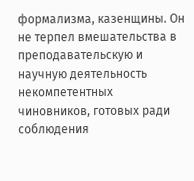формализма, казенщины. Он не терпел вмешательства в преподавательскую и научную деятельность некомпетентных чиновников, готовых ради соблюдения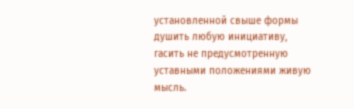установленной свыше формы душить любую инициативу, гасить не предусмотренную уставными положениями живую мысль.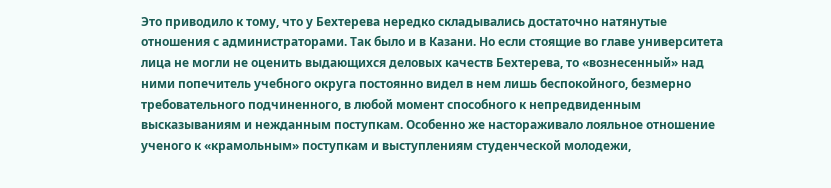Это приводило к тому, что у Бехтерева нередко складывались достаточно натянутые отношения с администраторами. Так было и в Казани. Но если стоящие во главе университета лица не могли не оценить выдающихся деловых качеств Бехтерева, то «вознесенный» над ними попечитель учебного округа постоянно видел в нем лишь беспокойного, безмерно требовательного подчиненного, в любой момент способного к непредвиденным высказываниям и нежданным поступкам. Особенно же настораживало лояльное отношение ученого к «крамольным» поступкам и выступлениям студенческой молодежи,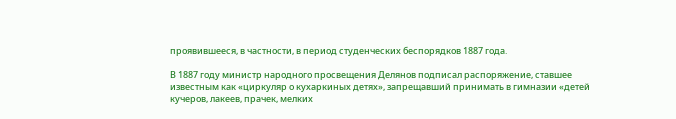проявившееся, в частности, в период студенческих беспорядков 1887 года.

В 1887 году министр народного просвещения Делянов подписал распоряжение, ставшее известным как «циркуляр о кухаркиных детях», запрещавший принимать в гимназии «детей кучеров, лакеев, прачек, мелких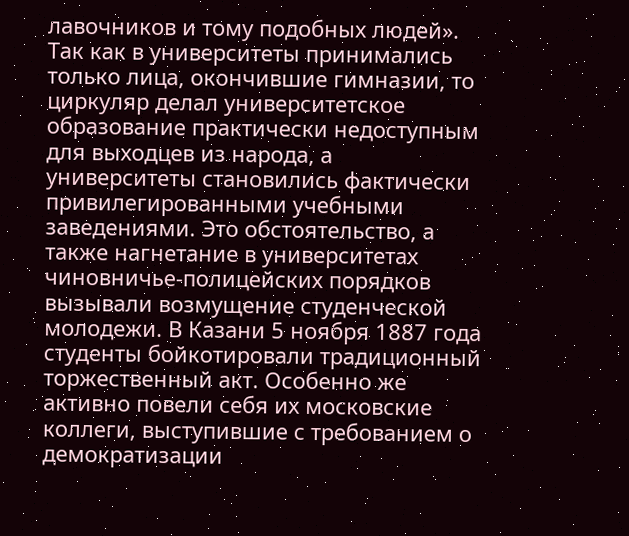лавочников и тому подобных людей». Так как в университеты принимались только лица, окончившие гимназии, то циркуляр делал университетское образование практически недоступным для выходцев из народа, а университеты становились фактически привилегированными учебными заведениями. Это обстоятельство, а также нагнетание в университетах чиновничье-полицейских порядков вызывали возмущение студенческой молодежи. В Казани 5 ноября 1887 года студенты бойкотировали традиционный торжественный акт. Особенно же активно повели себя их московские коллеги, выступившие с требованием о демократизации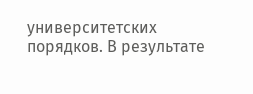университетских порядков. В результате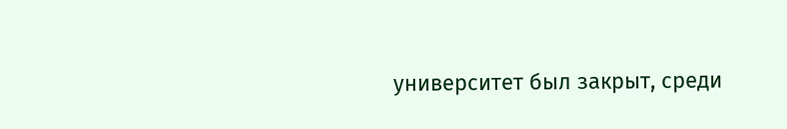университет был закрыт, среди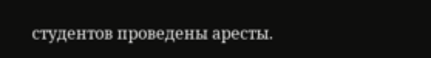студентов проведены аресты.